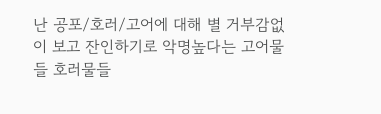난 공포/호러/고어에 대해 별 거부감없이 보고 잔인하기로 악명높다는 고어물들 호러물들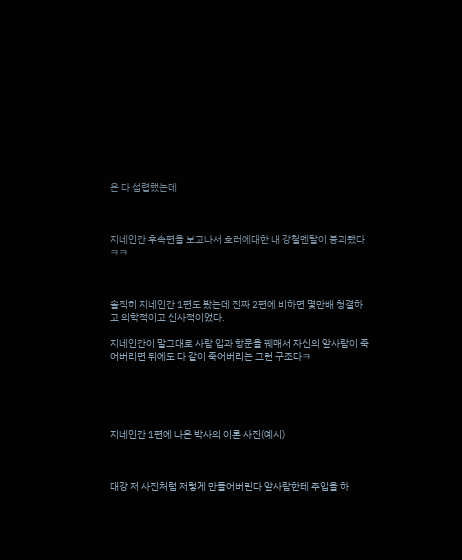은 다 섭렵했는데



지네인간 후속편을 보고나서 호러에대한 내 강철멘탈이 붕괴됐다 ㅋㅋ



솔직히 지네인간 1편도 봤는데 진짜 2편에 비하면 몇만배 청결하고 의학적이고 신사적이었다.

지네인간이 말그대로 사람 입과 항문을 꿰매서 자신의 앞사람이 죽어버리면 뒤에도 다 같이 죽어버리는 그런 구조다ㅋ





지네인간 1편에 나온 박사의 이론 사진(예시)



대강 저 사진처럼 저렇게 만들어버린다 앞사람한테 주입을 하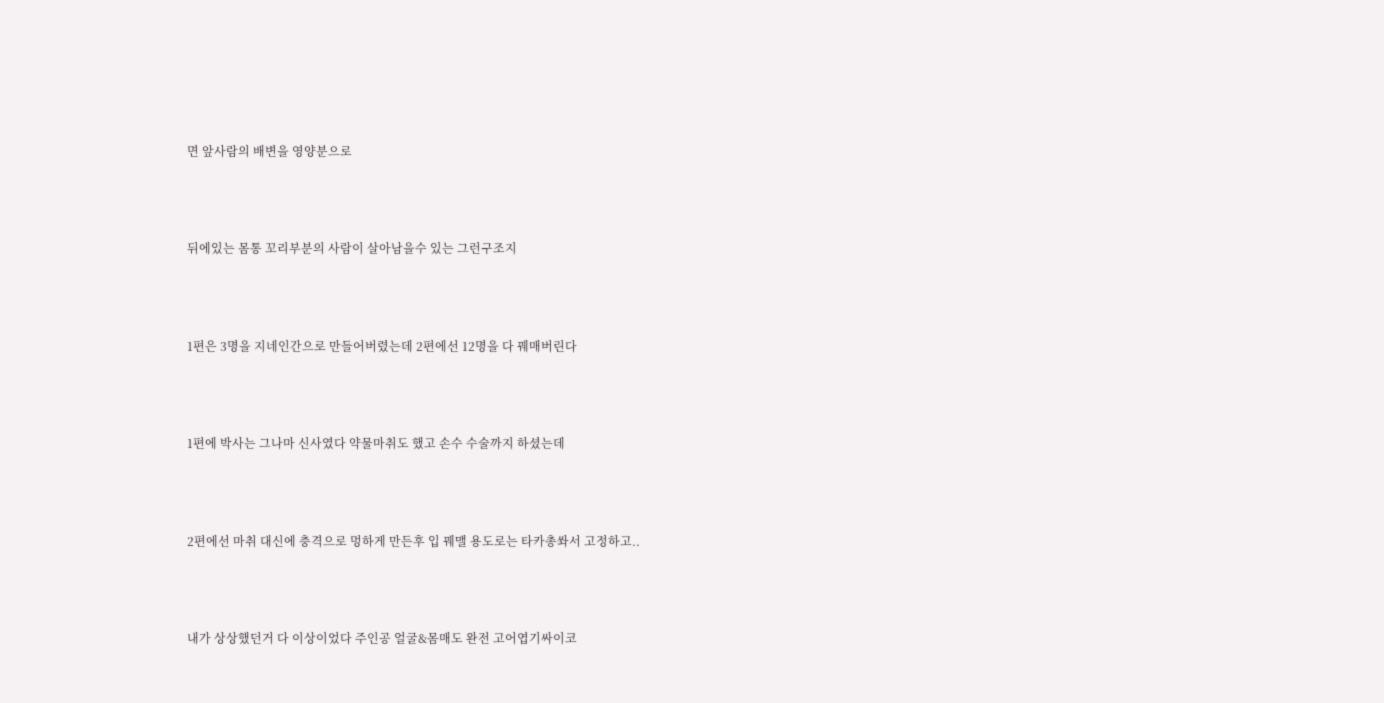면 앞사람의 배변을 영양분으로



뒤에있는 몸통 꼬리부분의 사람이 살아남을수 있는 그런구조지



1편은 3명을 지네인간으로 만들어버렸는데 2편에선 12명을 다 꿰매버린다



1편에 박사는 그나마 신사였다 약물마취도 했고 손수 수술까지 하셨는데



2편에선 마취 대신에 충격으로 멍하게 만든후 입 꿰맬 용도로는 타카총쏴서 고정하고..



내가 상상했던거 다 이상이었다 주인공 얼굴&몸매도 완전 고어엽기싸이코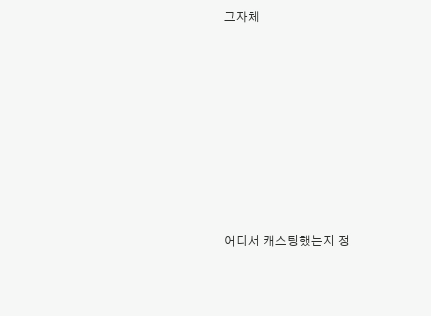그자체









어디서 캐스팅했는지 정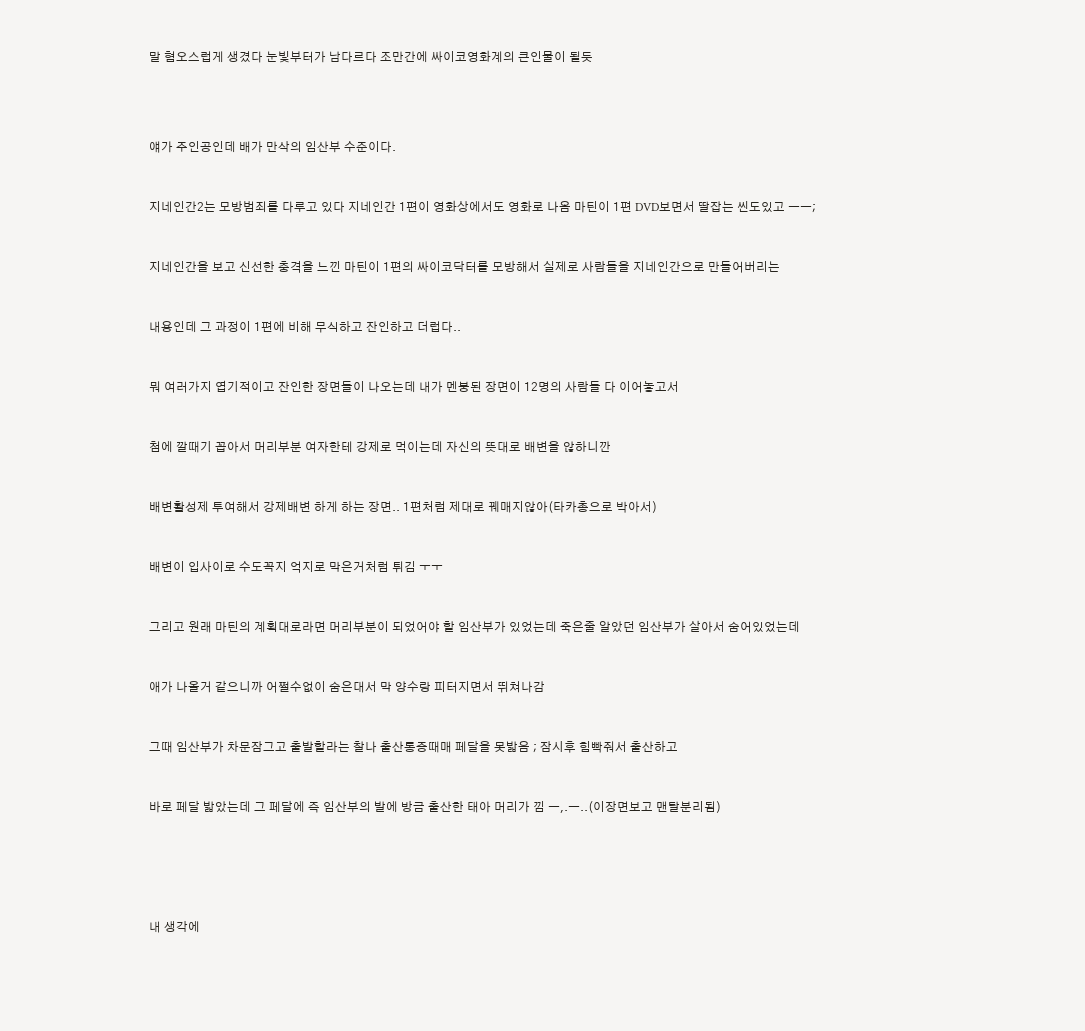말 혐오스럽게 생겼다 눈빛부터가 남다르다 조만간에 싸이코영화계의 큰인물이 될듯





얘가 주인공인데 배가 만삭의 임산부 수준이다.



지네인간2는 모방범죄를 다루고 있다 지네인간 1편이 영화상에서도 영화로 나옴 마틴이 1편 DVD보면서 딸잡는 씬도있고 ㅡㅡ;



지네인간을 보고 신선한 충격을 느낀 마틴이 1편의 싸이코닥터를 모방해서 실제로 사람들을 지네인간으로 만들어버리는



내용인데 그 과정이 1편에 비해 무식하고 잔인하고 더럽다..



뭐 여러가지 엽기적이고 잔인한 장면들이 나오는데 내가 멘붕된 장면이 12명의 사람들 다 이어놓고서



첨에 깔때기 꼽아서 머리부분 여자한테 강제로 먹이는데 자신의 뜻대로 배변을 않하니깐



배변활성제 투여해서 강제배변 하게 하는 장면.. 1편처럼 제대로 꿰매지않아(타카총으로 박아서)



배변이 입사이로 수도꼭지 억지로 막은거처럼 튀김 ㅜㅜ



그리고 원래 마틴의 계획대로라면 머리부분이 되었어야 할 임산부가 있었는데 죽은줄 알았던 임산부가 살아서 숨어있었는데



애가 나올거 같으니까 어쩔수없이 숨은대서 막 양수랑 피터지면서 뛰쳐나감



그때 임산부가 차문잠그고 출발할라는 찰나 출산통증때매 페달을 못밟음 ; 잠시후 힘빡줘서 출산하고



바로 페달 밟았는데 그 페달에 즉 임산부의 발에 방금 출산한 태아 머리가 낌 ㅡ,.ㅡ..(이장면보고 맨탈분리됨)







내 생각에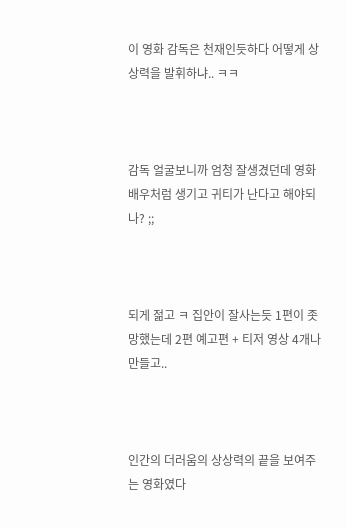이 영화 감독은 천재인듯하다 어떻게 상상력을 발휘하냐.. ㅋㅋ



감독 얼굴보니까 엄청 잘생겼던데 영화배우처럼 생기고 귀티가 난다고 해야되나? ;;



되게 젊고 ㅋ 집안이 잘사는듯 1편이 좃망했는데 2편 예고편 + 티저 영상 4개나 만들고..



인간의 더러움의 상상력의 끝을 보여주는 영화였다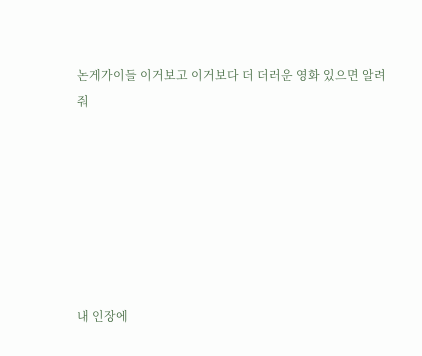논게가이들 이거보고 이거보다 더 더러운 영화 있으면 알려줘







내 인장에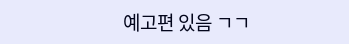예고편 있음 ㄱㄱ